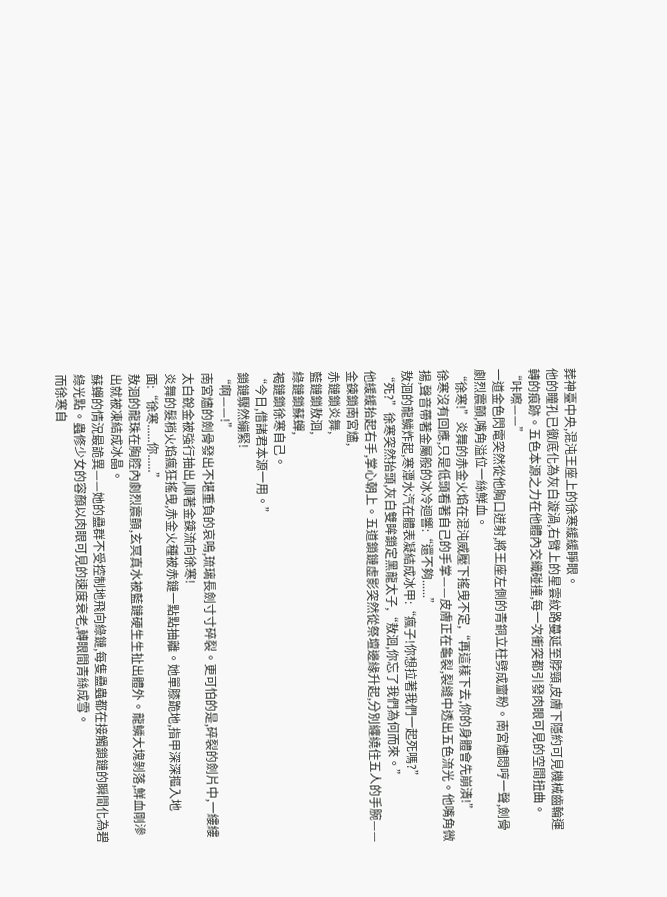葬神臺中央,混沌王座上的徐寒緩緩睜眼。
他的瞳孔已徹底化為灰白漩渦,右臂上的星雲紋路蔓延至脖頸,皮膚下隱約可見機械齒輪運轉的痕跡。五色本源之力在他體內交織碰撞,每一次衝突都引發肉眼可見的空間扭曲。
“咔嚓——”
一道金色閃電突然從他胸口迸射,將王座左側的青銅立柱劈成齏粉。南宮燼悶哼一聲,劍骨劇烈震顫,嘴角溢位一絲鮮血。
“徐寒!”炎舞的赤金火焰在混沌威壓下搖曳不定,“再這樣下去,你的身體會先崩潰!”
徐寒沒有回應,只是低頭看著自己的手掌——皮膚正在龜裂,裂縫中透出五色流光。他嘴角微揚,聲音帶著金屬般的冰冷迴響:“還不夠......”
敖洄的龍鱗炸起,寒潭水汽在體表凝結成冰甲:“瘋子!你想拉著我們一起死嗎?”
“死?”徐寒突然抬頭,灰白雙眸鎖定黑龍太子,“敖洄,你忘了我們為何而來。”
他緩緩抬起右手,掌心朝上。五道鎖鏈虛影突然從祭壇邊緣升起,分別纏繞住五人的手腕——
金鍊鎖南宮燼,
赤鏈鎖炎舞,
藍鏈鎖敖洄,
綠鏈鎖蘇蟬,
褐鏈鎖徐寒自己。
“今日,借諸君本源一用。”
鎖鏈驟然繃緊!
“啊——!”
南宮燼的劍骨發出不堪重負的哀鳴,琉璃長劍寸寸碎裂。更可怕的是,碎裂的劍片中,一縷縷太白銳金被強行抽出,順著金鍊流向徐寒!
炎舞的髮梢火焰瘋狂搖曳,赤金火種被赤鏈一點點抽離。她單膝跪地,指甲深深摳入地面:“徐寒......你......”
敖洄的龍珠在胸腔內劇烈震顫,玄冥真水被藍鏈硬生生扯出體外。龍鱗大塊剝落,鮮血剛滲出就被凍結成冰晶。
蘇蟬的情況最詭異——她的蠱群不受控制地飛向綠鏈,每隻蠱蟲都在接觸鎖鏈的瞬間化為碧綠光點。蟲修少女的容顏以肉眼可見的速度衰老,轉眼間青絲成雪。
而徐寒自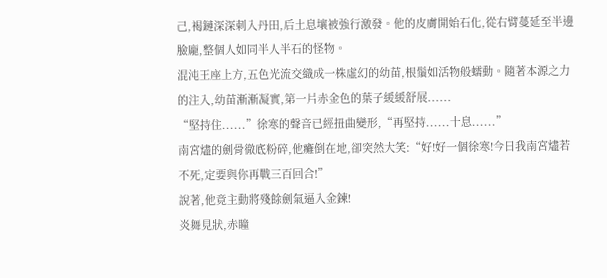己,褐鏈深深刺入丹田,后土息壤被強行激發。他的皮膚開始石化,從右臂蔓延至半邊臉龐,整個人如同半人半石的怪物。
混沌王座上方,五色光流交織成一株虛幻的幼苗,根鬚如活物般蠕動。隨著本源之力的注入,幼苗漸漸凝實,第一片赤金色的葉子緩緩舒展......
“堅持住......”徐寒的聲音已經扭曲變形,“再堅持......十息......”
南宮燼的劍骨徹底粉碎,他癱倒在地,卻突然大笑:“好!好一個徐寒!今日我南宮燼若不死,定要與你再戰三百回合!”
說著,他竟主動將殘餘劍氣逼入金鍊!
炎舞見狀,赤瞳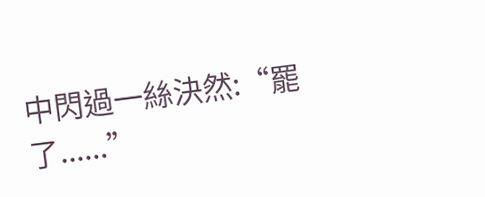中閃過一絲決然:“罷了......”